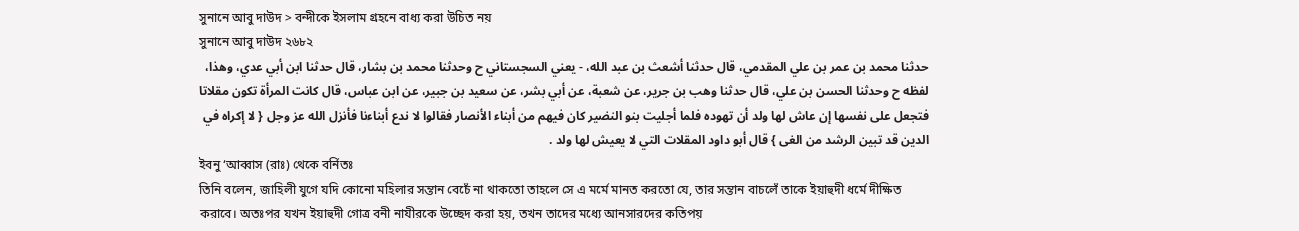সুনানে আবু দাউদ > বন্দীকে ইসলাম গ্রহনে বাধ্য করা উচিত নয়
সুনানে আবু দাউদ ২৬৮২
حدثنا محمد بن عمر بن علي المقدمي، قال حدثنا أشعث بن عبد الله، - يعني السجستاني ح وحدثنا محمد بن بشار، قال حدثنا ابن أبي عدي، وهذا، لفظه ح وحدثنا الحسن بن علي، قال حدثنا وهب بن جرير، عن شعبة، عن أبي بشر، عن سعيد بن جبير، عن ابن عباس، قال كانت المرأة تكون مقلاتا فتجعل على نفسها إن عاش لها ولد أن تهوده فلما أجليت بنو النضير كان فيهم من أبناء الأنصار فقالوا لا ندع أبناءنا فأنزل الله عز وجل { لا إكراه في الدين قد تبين الرشد من الغى } قال أبو داود المقلات التي لا يعيش لها ولد .
ইবনু ‘আব্বাস (রাঃ) থেকে বর্নিতঃ
তিনি বলেন, জাহিলী যুগে যদি কোনো মহিলার সন্তান বেচেঁ না থাকতো তাহলে সে এ মর্মে মানত করতো যে, তার সন্তান বাচলেঁ তাকে ইয়াহুদী ধর্মে দীক্ষিত করাবে। অতঃপর যখন ইয়াহুদী গোত্র বনী নাযীরকে উচ্ছেদ করা হয়, তখন তাদের মধ্যে আনসারদের কতিপয়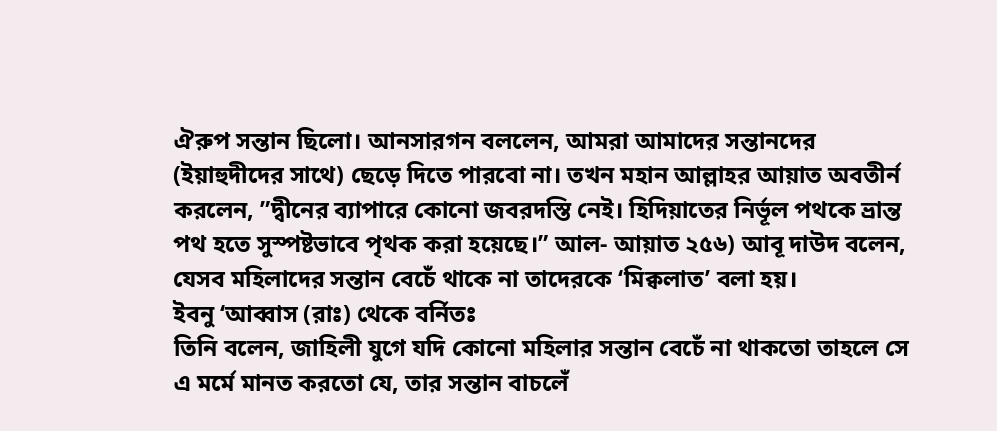ঐরুপ সন্তান ছিলো। আনসারগন বললেন, আমরা আমাদের সন্তানদের (ইয়াহুদীদের সাথে) ছেড়ে দিতে পারবো না। তখন মহান আল্লাহর আয়াত অবতীর্ন করলেন, ”দ্বীনের ব্যাপারে কোনো জবরদস্তি নেই। হিদিয়াতের নির্ভূল পথকে ভ্রান্ত পথ হতে সুস্পষ্টভাবে পৃথক করা হয়েছে।” আল- আয়াত ২৫৬) আবূ দাউদ বলেন, যেসব মহিলাদের সন্তান বেচেঁ থাকে না তাদেরকে ‘মিক্বলাত’ বলা হয়।
ইবনু ‘আব্বাস (রাঃ) থেকে বর্নিতঃ
তিনি বলেন, জাহিলী যুগে যদি কোনো মহিলার সন্তান বেচেঁ না থাকতো তাহলে সে এ মর্মে মানত করতো যে, তার সন্তান বাচলেঁ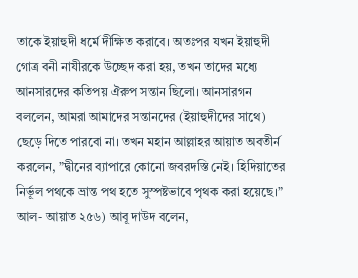তাকে ইয়াহুদী ধর্মে দীক্ষিত করাবে। অতঃপর যখন ইয়াহুদী গোত্র বনী নাযীরকে উচ্ছেদ করা হয়, তখন তাদের মধ্যে আনসারদের কতিপয় ঐরুপ সন্তান ছিলো। আনসারগন বললেন, আমরা আমাদের সন্তানদের (ইয়াহুদীদের সাথে) ছেড়ে দিতে পারবো না। তখন মহান আল্লাহর আয়াত অবতীর্ন করলেন, ”দ্বীনের ব্যাপারে কোনো জবরদস্তি নেই। হিদিয়াতের নির্ভূল পথকে ভ্রান্ত পথ হতে সুস্পষ্টভাবে পৃথক করা হয়েছে।” আল- আয়াত ২৫৬) আবূ দাউদ বলেন,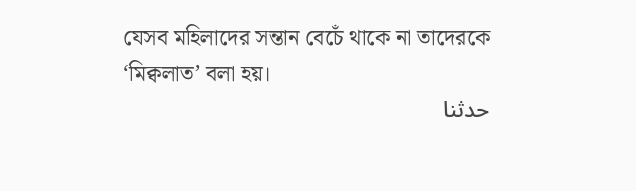যেসব মহিলাদের সন্তান বেচেঁ থাকে না তাদেরকে ‘মিক্বলাত’ বলা হয়।
حدثنا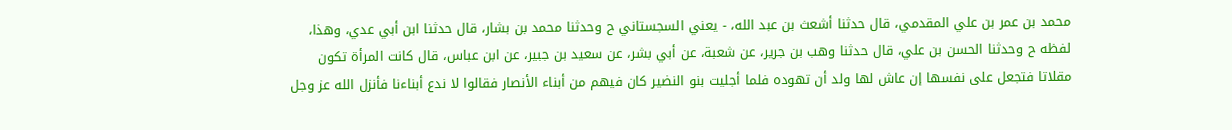محمد بن عمر بن علي المقدمي، قال حدثنا أشعث بن عبد الله، - يعني السجستاني ح وحدثنا محمد بن بشار، قال حدثنا ابن أبي عدي، وهذا، لفظه ح وحدثنا الحسن بن علي، قال حدثنا وهب بن جرير، عن شعبة، عن أبي بشر، عن سعيد بن جبير، عن ابن عباس، قال كانت المرأة تكون مقلاتا فتجعل على نفسها إن عاش لها ولد أن تهوده فلما أجليت بنو النضير كان فيهم من أبناء الأنصار فقالوا لا ندع أبناءنا فأنزل الله عز وجل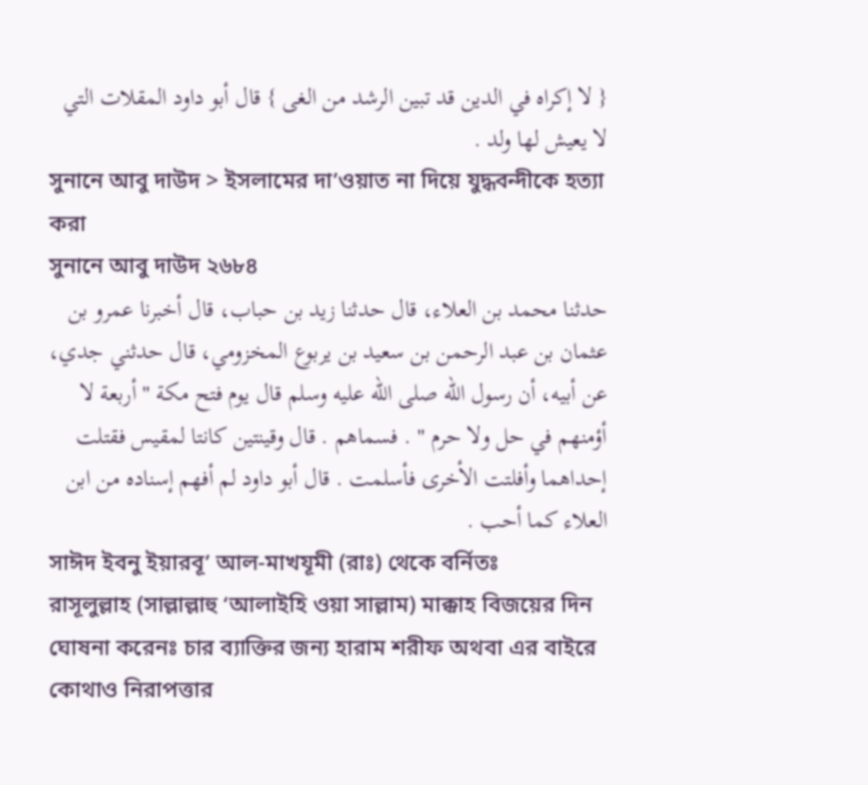{ لا إكراه في الدين قد تبين الرشد من الغى } قال أبو داود المقلات التي لا يعيش لها ولد .
সুনানে আবু দাউদ > ইসলামের দা’ওয়াত না দিয়ে যুদ্ধবন্দীকে হত্যা করা
সুনানে আবু দাউদ ২৬৮৪
حدثنا محمد بن العلاء، قال حدثنا زيد بن حباب، قال أخبرنا عمرو بن عثمان بن عبد الرحمن بن سعيد بن يربوع المخزومي، قال حدثني جدي، عن أبيه، أن رسول الله صلى الله عليه وسلم قال يوم فتح مكة " أربعة لا أؤمنهم في حل ولا حرم " . فسماهم . قال وقينتين كانتا لمقيس فقتلت إحداهما وأفلتت الأخرى فأسلمت . قال أبو داود لم أفهم إسناده من ابن العلاء كما أحب .
সাঈদ ইবনু ইয়ারবূ’ আল-মাখযূমী (রাঃ) থেকে বর্নিতঃ
রাসূলুল্লাহ (সাল্লাল্লাহু ‘আলাইহি ওয়া সাল্লাম) মাক্কাহ বিজয়ের দিন ঘোষনা করেনঃ চার ব্যাক্তির জন্য হারাম শরীফ অথবা এর বাইরে কোথাও নিরাপত্তার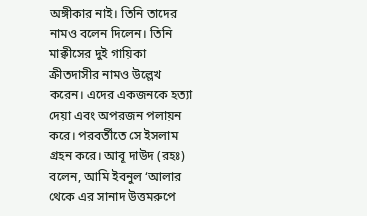অঙ্গীকার নাই। তিনি তাদের নামও বলেন দিলেন। তিনি মাক্বীসের দুই গায়িকা ক্রীতদাসীর নামও উল্লেখ করেন। এদের একজনকে হত্যা দেয়া এবং অপরজন পলায়ন করে। পরবর্তীতে সে ইসলাম গ্রহন করে। আবূ দাউদ (রহঃ) বলেন, আমি ইবনুল ‘আলার থেকে এর সানাদ উত্তমরুপে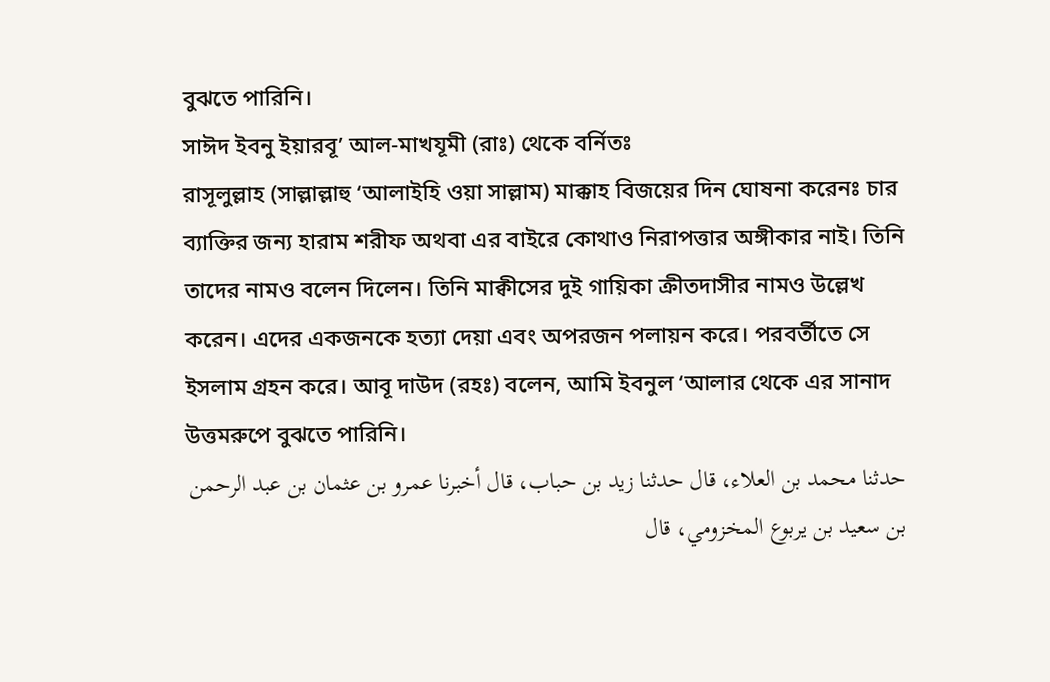বুঝতে পারিনি।
সাঈদ ইবনু ইয়ারবূ’ আল-মাখযূমী (রাঃ) থেকে বর্নিতঃ
রাসূলুল্লাহ (সাল্লাল্লাহু ‘আলাইহি ওয়া সাল্লাম) মাক্কাহ বিজয়ের দিন ঘোষনা করেনঃ চার ব্যাক্তির জন্য হারাম শরীফ অথবা এর বাইরে কোথাও নিরাপত্তার অঙ্গীকার নাই। তিনি তাদের নামও বলেন দিলেন। তিনি মাক্বীসের দুই গায়িকা ক্রীতদাসীর নামও উল্লেখ করেন। এদের একজনকে হত্যা দেয়া এবং অপরজন পলায়ন করে। পরবর্তীতে সে ইসলাম গ্রহন করে। আবূ দাউদ (রহঃ) বলেন, আমি ইবনুল ‘আলার থেকে এর সানাদ উত্তমরুপে বুঝতে পারিনি।
حدثنا محمد بن العلاء، قال حدثنا زيد بن حباب، قال أخبرنا عمرو بن عثمان بن عبد الرحمن بن سعيد بن يربوع المخزومي، قال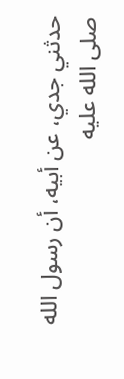حدثني جدي، عن أبيه، أن رسول الله صلى الله عليه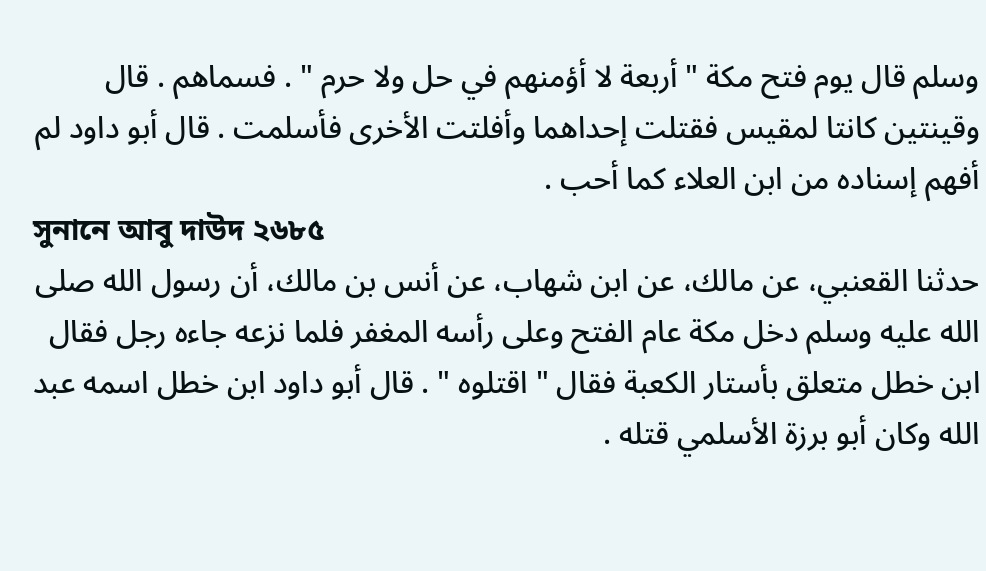وسلم قال يوم فتح مكة " أربعة لا أؤمنهم في حل ولا حرم " . فسماهم . قال وقينتين كانتا لمقيس فقتلت إحداهما وأفلتت الأخرى فأسلمت . قال أبو داود لم أفهم إسناده من ابن العلاء كما أحب .
সুনানে আবু দাউদ ২৬৮৫
حدثنا القعنبي، عن مالك، عن ابن شهاب، عن أنس بن مالك، أن رسول الله صلى الله عليه وسلم دخل مكة عام الفتح وعلى رأسه المغفر فلما نزعه جاءه رجل فقال ابن خطل متعلق بأستار الكعبة فقال " اقتلوه " . قال أبو داود ابن خطل اسمه عبد الله وكان أبو برزة الأسلمي قتله .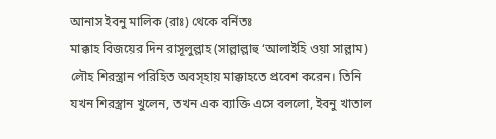আনাস ইবনু মালিক (রাঃ) থেকে বর্নিতঃ
মাক্কাহ বিজয়ের দিন রাসূলুল্লাহ (সাল্লাল্লাহু ‘আলাইহি ওয়া সাল্লাম) লৌহ শিরস্ত্রান পরিহিত অবস্হায় মাক্কাহতে প্রবেশ করেন। তিনি যখন শিরস্ত্রান খুলেন, তখন এক ব্যাক্তি এসে বললো, ইবনু খাতাল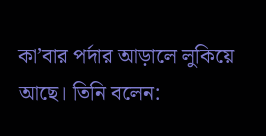কা’বার পর্দার আড়ালে লুকিয়ে আছে। তিনি বলেন: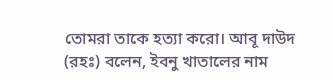তোমরা তাকে হত্যা করো। আবূ দাউদ (রহঃ) বলেন, ইবনু খাতালের নাম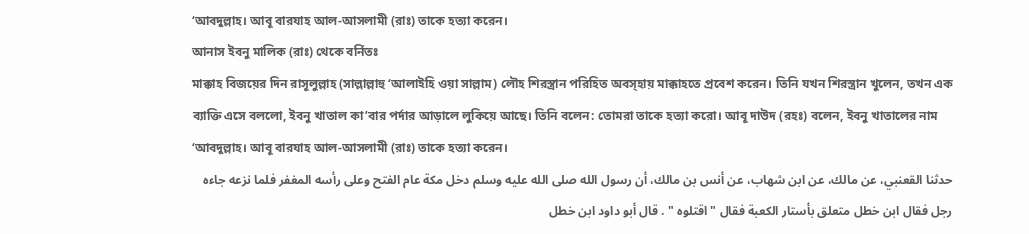‘আবদুল্লাহ। আবূ বারযাহ আল-আসলামী (রাঃ) তাকে হত্যা করেন।
আনাস ইবনু মালিক (রাঃ) থেকে বর্নিতঃ
মাক্কাহ বিজয়ের দিন রাসূলুল্লাহ (সাল্লাল্লাহু ‘আলাইহি ওয়া সাল্লাম) লৌহ শিরস্ত্রান পরিহিত অবস্হায় মাক্কাহতে প্রবেশ করেন। তিনি যখন শিরস্ত্রান খুলেন, তখন এক ব্যাক্তি এসে বললো, ইবনু খাতাল কা’বার পর্দার আড়ালে লুকিয়ে আছে। তিনি বলেন: তোমরা তাকে হত্যা করো। আবূ দাউদ (রহঃ) বলেন, ইবনু খাতালের নাম ‘আবদুল্লাহ। আবূ বারযাহ আল-আসলামী (রাঃ) তাকে হত্যা করেন।
حدثنا القعنبي، عن مالك، عن ابن شهاب، عن أنس بن مالك، أن رسول الله صلى الله عليه وسلم دخل مكة عام الفتح وعلى رأسه المغفر فلما نزعه جاءه رجل فقال ابن خطل متعلق بأستار الكعبة فقال " اقتلوه " . قال أبو داود ابن خطل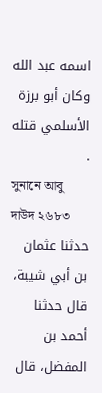اسمه عبد الله وكان أبو برزة الأسلمي قتله .
সুনানে আবু দাউদ ২৬৮৩
حدثنا عثمان بن أبي شيبة، قال حدثنا أحمد بن المفضل، قال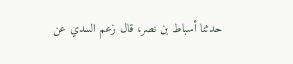حدثنا أسباط بن نصر، قال زعم السدي عن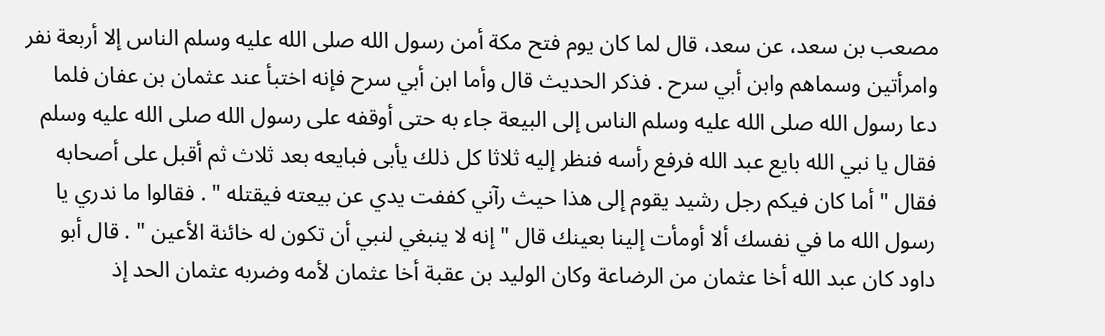مصعب بن سعد، عن سعد، قال لما كان يوم فتح مكة أمن رسول الله صلى الله عليه وسلم الناس إلا أربعة نفر وامرأتين وسماهم وابن أبي سرح . فذكر الحديث قال وأما ابن أبي سرح فإنه اختبأ عند عثمان بن عفان فلما دعا رسول الله صلى الله عليه وسلم الناس إلى البيعة جاء به حتى أوقفه على رسول الله صلى الله عليه وسلم فقال يا نبي الله بايع عبد الله فرفع رأسه فنظر إليه ثلاثا كل ذلك يأبى فبايعه بعد ثلاث ثم أقبل على أصحابه فقال " أما كان فيكم رجل رشيد يقوم إلى هذا حيث رآني كففت يدي عن بيعته فيقتله " . فقالوا ما ندري يا رسول الله ما في نفسك ألا أومأت إلينا بعينك قال " إنه لا ينبغي لنبي أن تكون له خائنة الأعين " . قال أبو داود كان عبد الله أخا عثمان من الرضاعة وكان الوليد بن عقبة أخا عثمان لأمه وضربه عثمان الحد إذ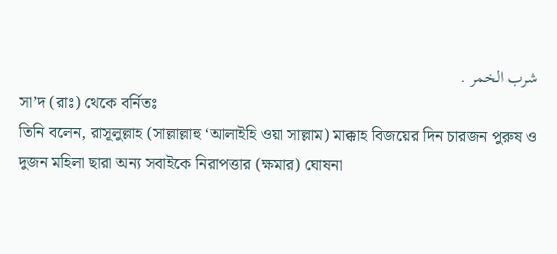شرب الخمر .
সা’দ (রাঃ) থেকে বর্নিতঃ
তিনি বলেন, রাসূলুল্লাহ (সাল্লাল্লাহু ‘আলাইহি ওয়া সাল্লাম) মাক্কাহ বিজয়ের দিন চারজন পুরুষ ও দুজন মহিলা ছারা অন্য সবাইকে নিরাপত্তার (ক্ষমার) ঘোষনা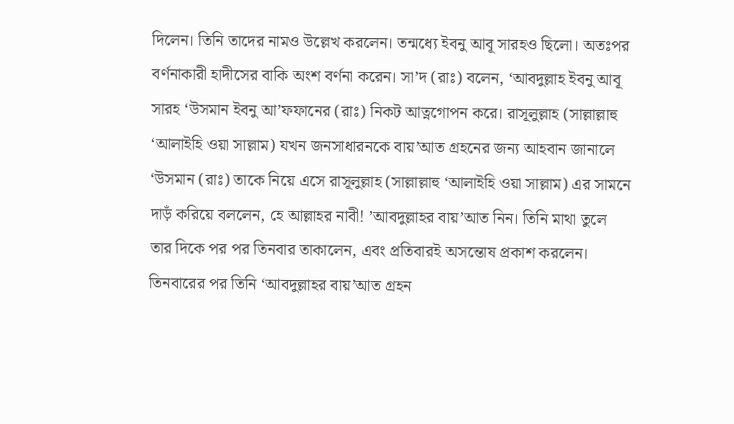দিলেন। তিনি তাদের নামও উল্লেখ করলেন। তন্মধ্যে ইবনু আবূ সারহও ছিলো। অতঃপর বর্ণনাকারী হাদীসের বাকি অংশ বর্ণনা করেন। সা’দ (রাঃ) বলেন, ‘আবদুল্লাহ ইবনু আবূ সারহ ‘উসমান ইবনু আ’ফফানের (রাঃ) নিকট আত্নগোপন করে। রাসূলুল্লাহ (সাল্লাল্লাহু ‘আলাইহি ওয়া সাল্লাম) যখন জনসাধারনকে বায়’আত গ্রহনের জন্য আহবান জানালে ‘উসমান (রাঃ) তাকে নিয়ে এসে রাসূলুল্লাহ (সাল্লাল্লাহু ‘আলাইহি ওয়া সাল্লাম) এর সামনে দাড়ঁ করিয়ে বললেন, হে আল্লাহর নাবী! ’আবদুল্লাহর বায়’আত নিন। তিনি মাথা তুলে তার দিকে পর পর তিনবার তাকালেন, এবং প্রতিবারই অসন্তোষ প্রকাশ করলেন। তিনবারের পর তিনি ‘আবদুল্লাহর বায়’আত গ্রহন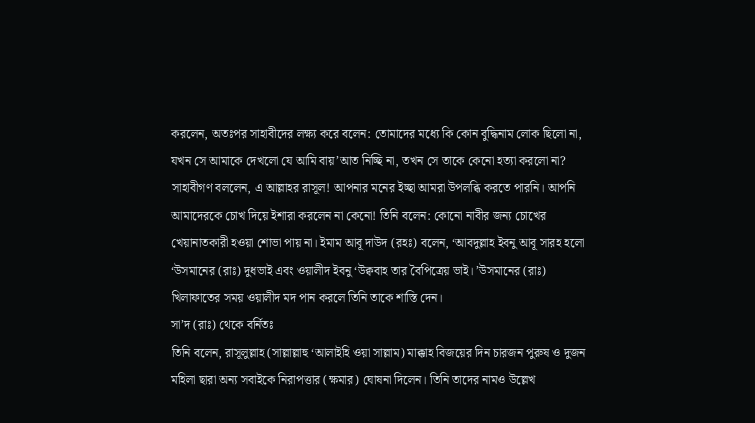করলেন, অতঃপর সাহাবীদের লক্ষ্য করে বলেন: তোমাদের মধ্যে কি কোন বুদ্ধিনাম লোক ছিলো না, যখন সে আমাকে দেখলো যে আমি বায়’আত নিচ্ছি না, তখন সে তাকে কেনো হত্যা করলো না? সাহাবীগণ বললেন, এ আল্লাহর রাসূল! আপনার মনের ইচ্ছা আমরা উপলব্ধি করতে পারনি। আপনি আমাদেরকে চোখ দিয়ে ইশারা করলেন না কেনো! তিনি বলেন: কোনো নাবীর জন্য চোখের খেয়ানাতকারী হওয়া শোভা পায় না। ইমাম আবূ দাউদ (রহঃ) বলেন, ‘আবদুল্লাহ ইবনু আবূ সারহ হলো ‘উসমানের (রাঃ) দুধভাই এবং ওয়ালীদ ইবনু ‘উক্ববাহ তার বৈপিত্রেয় ভাই। ’উসমানের (রাঃ) খিলাফাতের সময় ওয়ালীদ মদ পান করলে তিনি তাকে শাস্তি দেন।
সা’দ (রাঃ) থেকে বর্নিতঃ
তিনি বলেন, রাসূলুল্লাহ (সাল্লাল্লাহু ‘আলাইহি ওয়া সাল্লাম) মাক্কাহ বিজয়ের দিন চারজন পুরুষ ও দুজন মহিলা ছারা অন্য সবাইকে নিরাপত্তার (ক্ষমার) ঘোষনা দিলেন। তিনি তাদের নামও উল্লেখ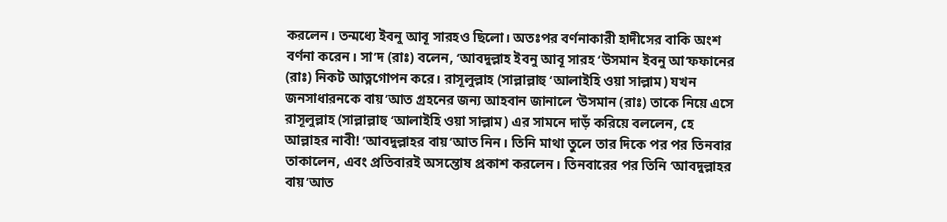করলেন। তন্মধ্যে ইবনু আবূ সারহও ছিলো। অতঃপর বর্ণনাকারী হাদীসের বাকি অংশ বর্ণনা করেন। সা’দ (রাঃ) বলেন, ‘আবদুল্লাহ ইবনু আবূ সারহ ‘উসমান ইবনু আ’ফফানের (রাঃ) নিকট আত্নগোপন করে। রাসূলুল্লাহ (সাল্লাল্লাহু ‘আলাইহি ওয়া সাল্লাম) যখন জনসাধারনকে বায়’আত গ্রহনের জন্য আহবান জানালে ‘উসমান (রাঃ) তাকে নিয়ে এসে রাসূলুল্লাহ (সাল্লাল্লাহু ‘আলাইহি ওয়া সাল্লাম) এর সামনে দাড়ঁ করিয়ে বললেন, হে আল্লাহর নাবী! ’আবদুল্লাহর বায়’আত নিন। তিনি মাথা তুলে তার দিকে পর পর তিনবার তাকালেন, এবং প্রতিবারই অসন্তোষ প্রকাশ করলেন। তিনবারের পর তিনি ‘আবদুল্লাহর বায়’আত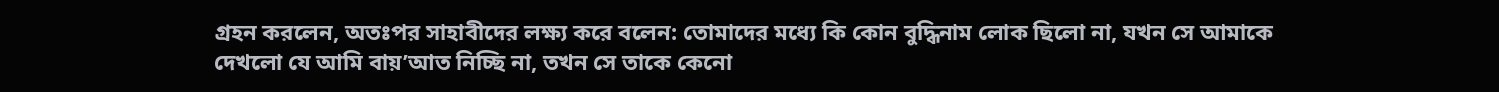গ্রহন করলেন, অতঃপর সাহাবীদের লক্ষ্য করে বলেন: তোমাদের মধ্যে কি কোন বুদ্ধিনাম লোক ছিলো না, যখন সে আমাকে দেখলো যে আমি বায়’আত নিচ্ছি না, তখন সে তাকে কেনো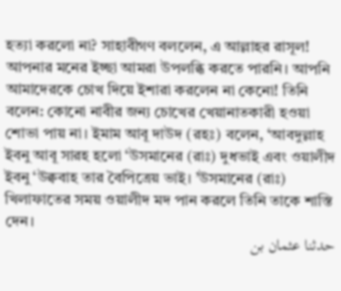হত্যা করলো না? সাহাবীগণ বললেন, এ আল্লাহর রাসূল! আপনার মনের ইচ্ছা আমরা উপলব্ধি করতে পারনি। আপনি আমাদেরকে চোখ দিয়ে ইশারা করলেন না কেনো! তিনি বলেন: কোনো নাবীর জন্য চোখের খেয়ানাতকারী হওয়া শোভা পায় না। ইমাম আবূ দাউদ (রহঃ) বলেন, ‘আবদুল্লাহ ইবনু আবূ সারহ হলো ‘উসমানের (রাঃ) দুধভাই এবং ওয়ালীদ ইবনু ‘উক্ববাহ তার বৈপিত্রেয় ভাই। ’উসমানের (রাঃ) খিলাফাতের সময় ওয়ালীদ মদ পান করলে তিনি তাকে শাস্তি দেন।
حدثنا عثمان بن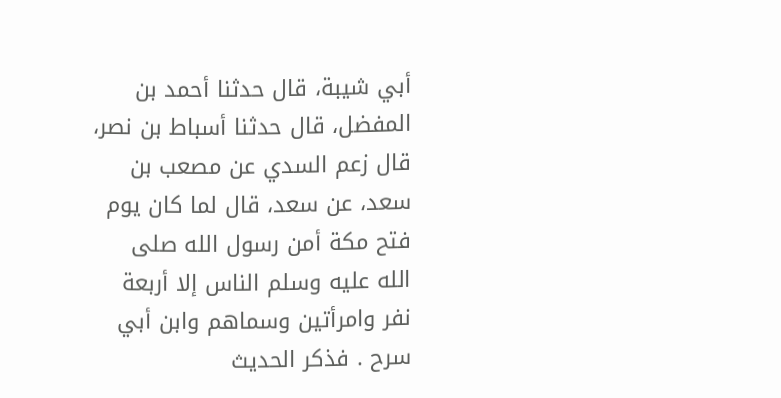أبي شيبة، قال حدثنا أحمد بن المفضل، قال حدثنا أسباط بن نصر، قال زعم السدي عن مصعب بن سعد، عن سعد، قال لما كان يوم فتح مكة أمن رسول الله صلى الله عليه وسلم الناس إلا أربعة نفر وامرأتين وسماهم وابن أبي سرح . فذكر الحديث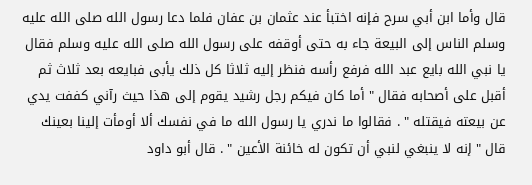قال وأما ابن أبي سرح فإنه اختبأ عند عثمان بن عفان فلما دعا رسول الله صلى الله عليه وسلم الناس إلى البيعة جاء به حتى أوقفه على رسول الله صلى الله عليه وسلم فقال يا نبي الله بايع عبد الله فرفع رأسه فنظر إليه ثلاثا كل ذلك يأبى فبايعه بعد ثلاث ثم أقبل على أصحابه فقال " أما كان فيكم رجل رشيد يقوم إلى هذا حيث رآني كففت يدي عن بيعته فيقتله " . فقالوا ما ندري يا رسول الله ما في نفسك ألا أومأت إلينا بعينك قال " إنه لا ينبغي لنبي أن تكون له خائنة الأعين " . قال أبو داود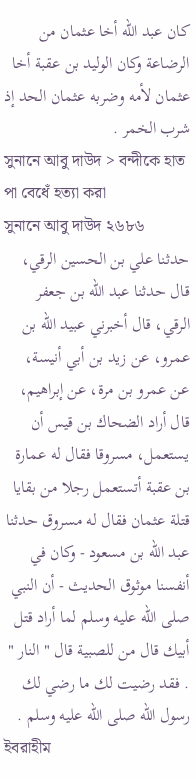كان عبد الله أخا عثمان من الرضاعة وكان الوليد بن عقبة أخا عثمان لأمه وضربه عثمان الحد إذ شرب الخمر .
সুনানে আবু দাউদ > বন্দীকে হাত পা বেধেঁ হত্যা করা
সুনানে আবু দাউদ ২৬৮৬
حدثنا علي بن الحسين الرقي، قال حدثنا عبد الله بن جعفر الرقي، قال أخبرني عبيد الله بن عمرو، عن زيد بن أبي أنيسة، عن عمرو بن مرة، عن إبراهيم، قال أراد الضحاك بن قيس أن يستعمل، مسروقا فقال له عمارة بن عقبة أتستعمل رجلا من بقايا قتلة عثمان فقال له مسروق حدثنا عبد الله بن مسعود - وكان في أنفسنا موثوق الحديث - أن النبي صلى الله عليه وسلم لما أراد قتل أبيك قال من للصبية قال " النار " . فقد رضيت لك ما رضي لك رسول الله صلى الله عليه وسلم .
ইবরাহীম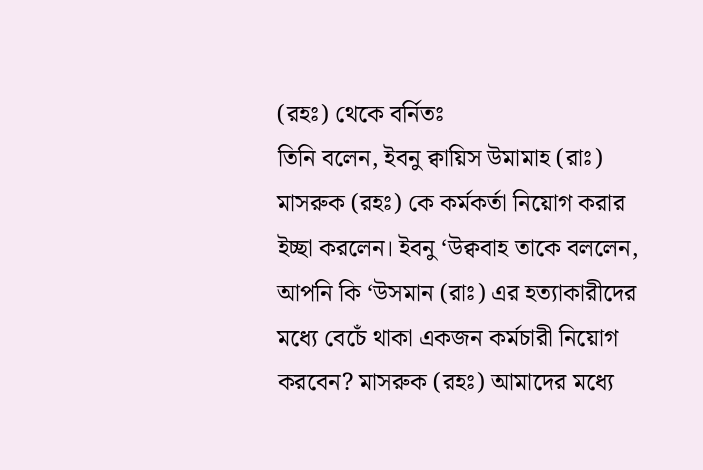(রহঃ) থেকে বর্নিতঃ
তিনি বলেন, ইবনু ক্বায়িস উমামাহ (রাঃ) মাসরুক (রহঃ) কে কর্মকর্তা নিয়োগ করার ইচ্ছা করলেন। ইবনু ‘উক্ববাহ তাকে বললেন, আপনি কি ‘উসমান (রাঃ) এর হত্যাকারীদের মধ্যে বেচেঁ থাকা একজন কর্মচারী নিয়োগ করবেন? মাসরুক (রহঃ) আমাদের মধ্যে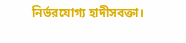নির্ভরযোগ্য হাদীসবক্তা।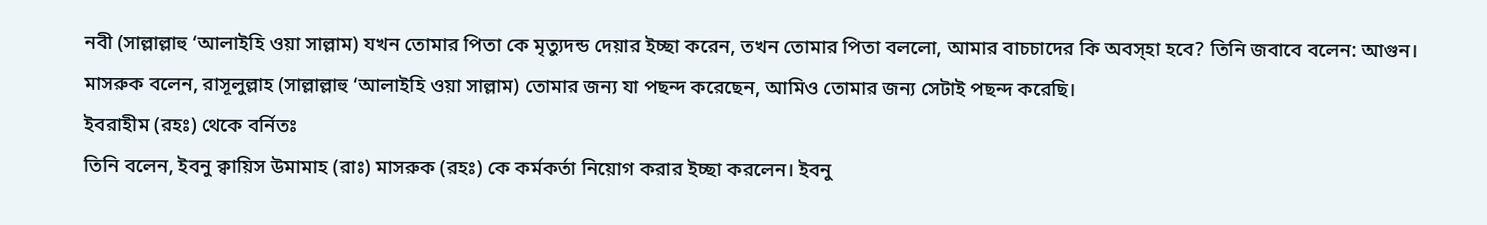নবী (সাল্লাল্লাহু ‘আলাইহি ওয়া সাল্লাম) যখন তোমার পিতা কে মৃত্যুদন্ড দেয়ার ইচ্ছা করেন, তখন তোমার পিতা বললো, আমার বাচচাদের কি অবস্হা হবে? তিনি জবাবে বলেন: আগুন। মাসরুক বলেন, রাসূলুল্লাহ (সাল্লাল্লাহু ‘আলাইহি ওয়া সাল্লাম) তোমার জন্য যা পছন্দ করেছেন, আমিও তোমার জন্য সেটাই পছন্দ করেছি।
ইবরাহীম (রহঃ) থেকে বর্নিতঃ
তিনি বলেন, ইবনু ক্বায়িস উমামাহ (রাঃ) মাসরুক (রহঃ) কে কর্মকর্তা নিয়োগ করার ইচ্ছা করলেন। ইবনু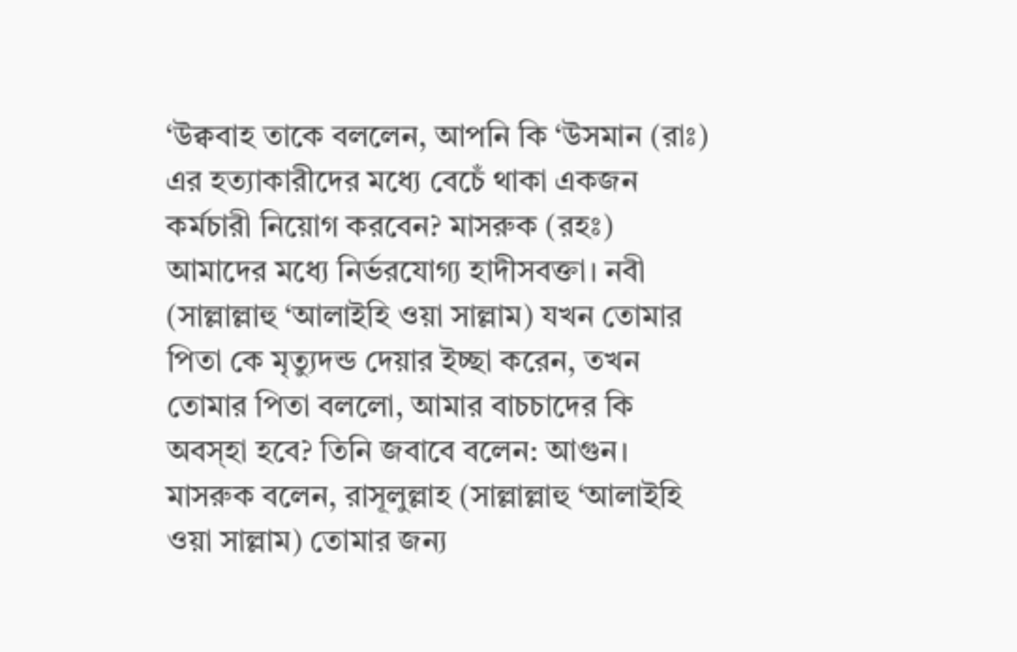‘উক্ববাহ তাকে বললেন, আপনি কি ‘উসমান (রাঃ) এর হত্যাকারীদের মধ্যে বেচেঁ থাকা একজন কর্মচারী নিয়োগ করবেন? মাসরুক (রহঃ) আমাদের মধ্যে নির্ভরযোগ্য হাদীসবক্তা। নবী (সাল্লাল্লাহু ‘আলাইহি ওয়া সাল্লাম) যখন তোমার পিতা কে মৃত্যুদন্ড দেয়ার ইচ্ছা করেন, তখন তোমার পিতা বললো, আমার বাচচাদের কি অবস্হা হবে? তিনি জবাবে বলেন: আগুন। মাসরুক বলেন, রাসূলুল্লাহ (সাল্লাল্লাহু ‘আলাইহি ওয়া সাল্লাম) তোমার জন্য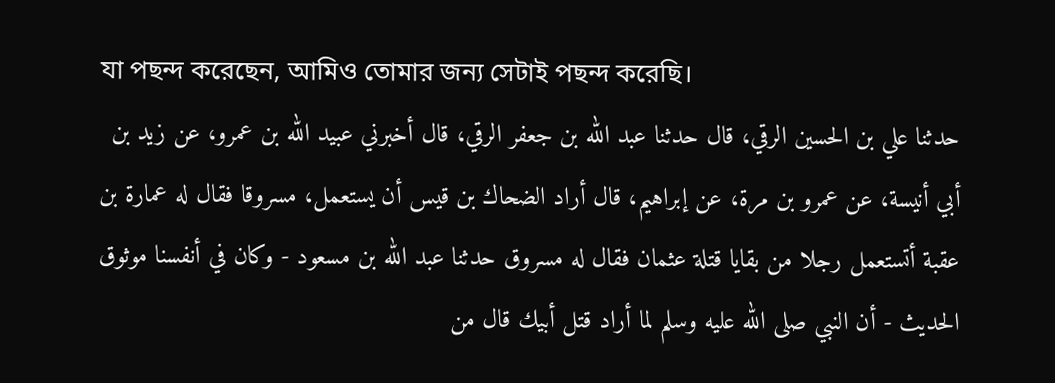যা পছন্দ করেছেন, আমিও তোমার জন্য সেটাই পছন্দ করেছি।
حدثنا علي بن الحسين الرقي، قال حدثنا عبد الله بن جعفر الرقي، قال أخبرني عبيد الله بن عمرو، عن زيد بن أبي أنيسة، عن عمرو بن مرة، عن إبراهيم، قال أراد الضحاك بن قيس أن يستعمل، مسروقا فقال له عمارة بن عقبة أتستعمل رجلا من بقايا قتلة عثمان فقال له مسروق حدثنا عبد الله بن مسعود - وكان في أنفسنا موثوق الحديث - أن النبي صلى الله عليه وسلم لما أراد قتل أبيك قال من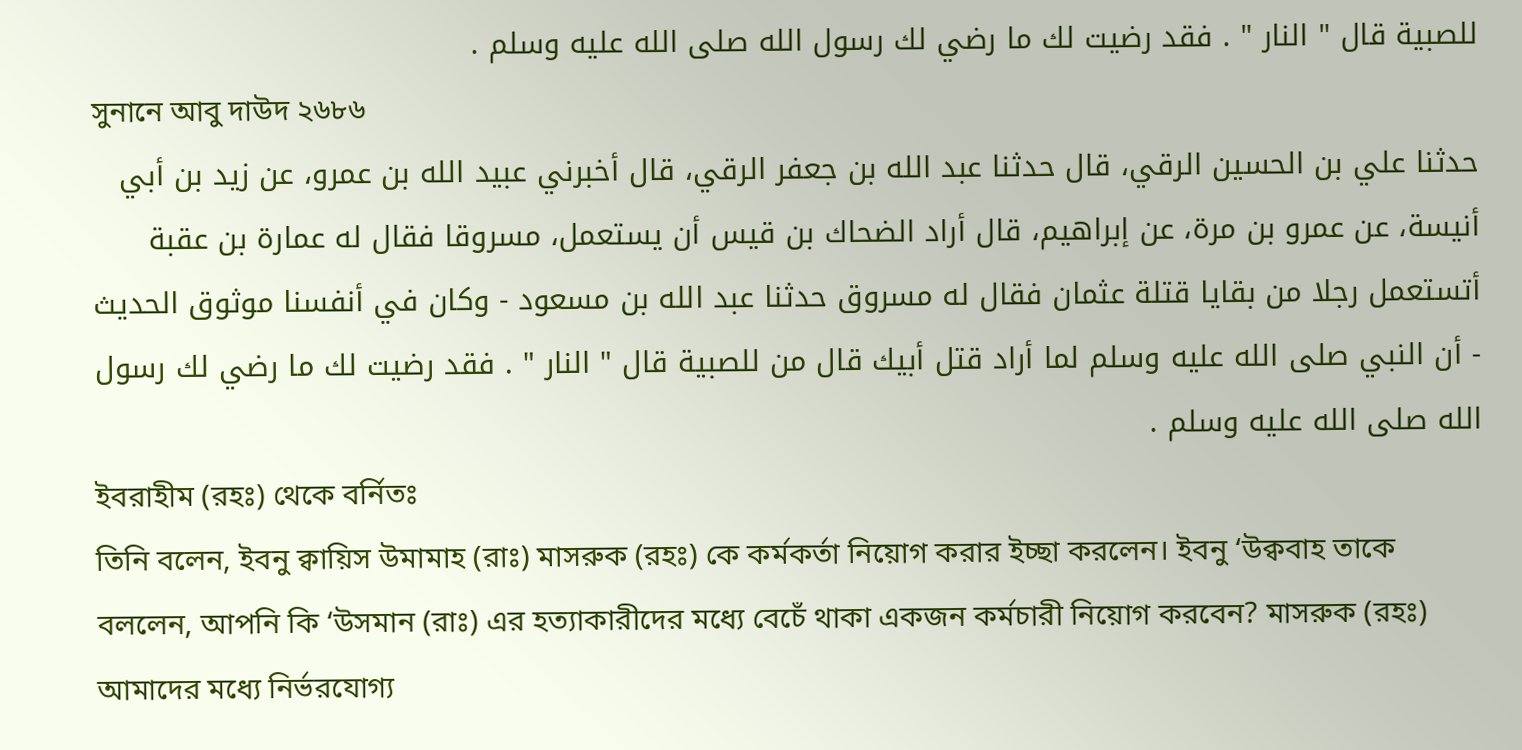للصبية قال " النار " . فقد رضيت لك ما رضي لك رسول الله صلى الله عليه وسلم .
সুনানে আবু দাউদ ২৬৮৬
حدثنا علي بن الحسين الرقي، قال حدثنا عبد الله بن جعفر الرقي، قال أخبرني عبيد الله بن عمرو، عن زيد بن أبي أنيسة، عن عمرو بن مرة، عن إبراهيم، قال أراد الضحاك بن قيس أن يستعمل، مسروقا فقال له عمارة بن عقبة أتستعمل رجلا من بقايا قتلة عثمان فقال له مسروق حدثنا عبد الله بن مسعود - وكان في أنفسنا موثوق الحديث - أن النبي صلى الله عليه وسلم لما أراد قتل أبيك قال من للصبية قال " النار " . فقد رضيت لك ما رضي لك رسول الله صلى الله عليه وسلم .
ইবরাহীম (রহঃ) থেকে বর্নিতঃ
তিনি বলেন, ইবনু ক্বায়িস উমামাহ (রাঃ) মাসরুক (রহঃ) কে কর্মকর্তা নিয়োগ করার ইচ্ছা করলেন। ইবনু ‘উক্ববাহ তাকে বললেন, আপনি কি ‘উসমান (রাঃ) এর হত্যাকারীদের মধ্যে বেচেঁ থাকা একজন কর্মচারী নিয়োগ করবেন? মাসরুক (রহঃ) আমাদের মধ্যে নির্ভরযোগ্য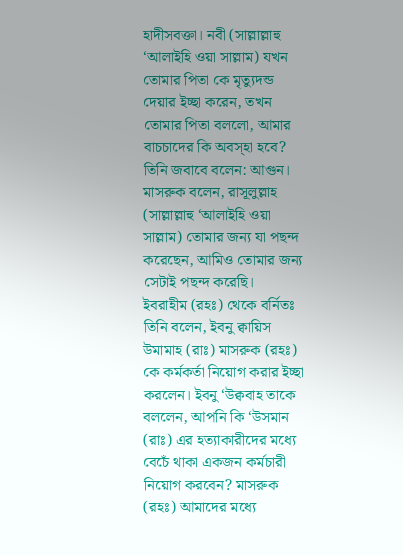হাদীসবক্তা। নবী (সাল্লাল্লাহু ‘আলাইহি ওয়া সাল্লাম) যখন তোমার পিতা কে মৃত্যুদন্ড দেয়ার ইচ্ছা করেন, তখন তোমার পিতা বললো, আমার বাচচাদের কি অবস্হা হবে? তিনি জবাবে বলেন: আগুন। মাসরুক বলেন, রাসূলুল্লাহ (সাল্লাল্লাহু ‘আলাইহি ওয়া সাল্লাম) তোমার জন্য যা পছন্দ করেছেন, আমিও তোমার জন্য সেটাই পছন্দ করেছি।
ইবরাহীম (রহঃ) থেকে বর্নিতঃ
তিনি বলেন, ইবনু ক্বায়িস উমামাহ (রাঃ) মাসরুক (রহঃ) কে কর্মকর্তা নিয়োগ করার ইচ্ছা করলেন। ইবনু ‘উক্ববাহ তাকে বললেন, আপনি কি ‘উসমান (রাঃ) এর হত্যাকারীদের মধ্যে বেচেঁ থাকা একজন কর্মচারী নিয়োগ করবেন? মাসরুক (রহঃ) আমাদের মধ্যে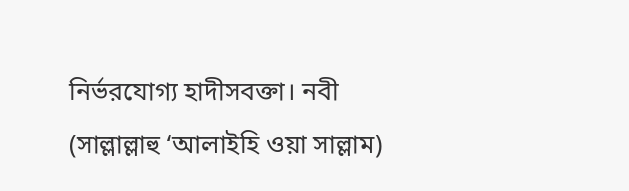নির্ভরযোগ্য হাদীসবক্তা। নবী (সাল্লাল্লাহু ‘আলাইহি ওয়া সাল্লাম)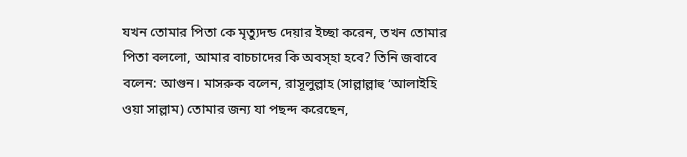যখন তোমার পিতা কে মৃত্যুদন্ড দেয়ার ইচ্ছা করেন, তখন তোমার পিতা বললো, আমার বাচচাদের কি অবস্হা হবে? তিনি জবাবে বলেন: আগুন। মাসরুক বলেন, রাসূলুল্লাহ (সাল্লাল্লাহু ‘আলাইহি ওয়া সাল্লাম) তোমার জন্য যা পছন্দ করেছেন,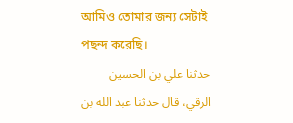আমিও তোমার জন্য সেটাই পছন্দ করেছি।
حدثنا علي بن الحسين الرقي، قال حدثنا عبد الله بن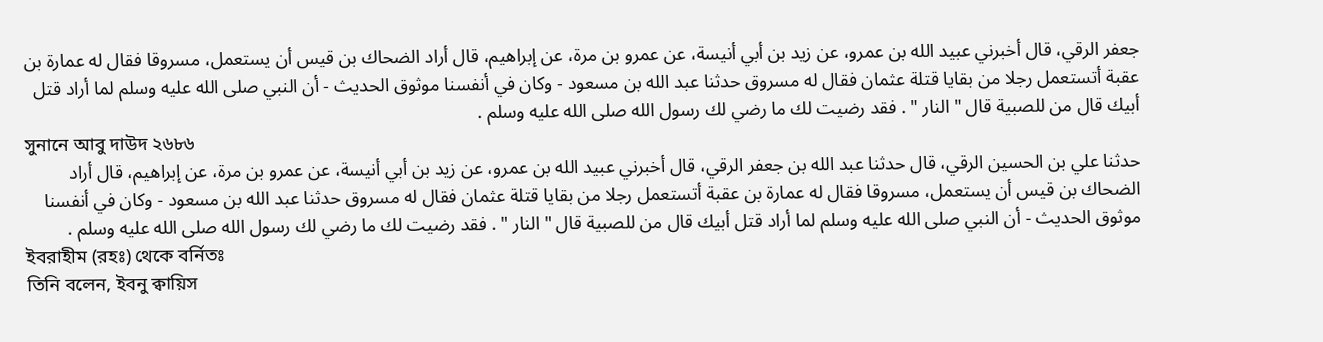جعفر الرقي، قال أخبرني عبيد الله بن عمرو، عن زيد بن أبي أنيسة، عن عمرو بن مرة، عن إبراهيم، قال أراد الضحاك بن قيس أن يستعمل، مسروقا فقال له عمارة بن عقبة أتستعمل رجلا من بقايا قتلة عثمان فقال له مسروق حدثنا عبد الله بن مسعود - وكان في أنفسنا موثوق الحديث - أن النبي صلى الله عليه وسلم لما أراد قتل أبيك قال من للصبية قال " النار " . فقد رضيت لك ما رضي لك رسول الله صلى الله عليه وسلم .
সুনানে আবু দাউদ ২৬৮৬
حدثنا علي بن الحسين الرقي، قال حدثنا عبد الله بن جعفر الرقي، قال أخبرني عبيد الله بن عمرو، عن زيد بن أبي أنيسة، عن عمرو بن مرة، عن إبراهيم، قال أراد الضحاك بن قيس أن يستعمل، مسروقا فقال له عمارة بن عقبة أتستعمل رجلا من بقايا قتلة عثمان فقال له مسروق حدثنا عبد الله بن مسعود - وكان في أنفسنا موثوق الحديث - أن النبي صلى الله عليه وسلم لما أراد قتل أبيك قال من للصبية قال " النار " . فقد رضيت لك ما رضي لك رسول الله صلى الله عليه وسلم .
ইবরাহীম (রহঃ) থেকে বর্নিতঃ
তিনি বলেন, ইবনু ক্বায়িস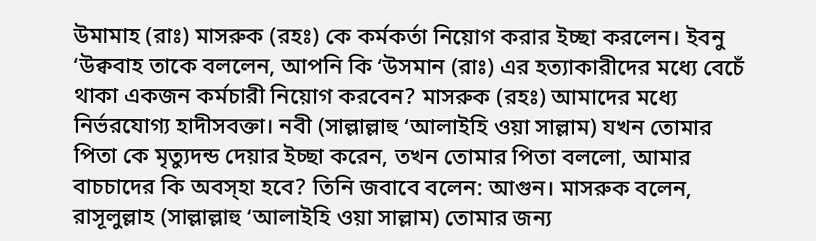উমামাহ (রাঃ) মাসরুক (রহঃ) কে কর্মকর্তা নিয়োগ করার ইচ্ছা করলেন। ইবনু ‘উক্ববাহ তাকে বললেন, আপনি কি ‘উসমান (রাঃ) এর হত্যাকারীদের মধ্যে বেচেঁ থাকা একজন কর্মচারী নিয়োগ করবেন? মাসরুক (রহঃ) আমাদের মধ্যে নির্ভরযোগ্য হাদীসবক্তা। নবী (সাল্লাল্লাহু ‘আলাইহি ওয়া সাল্লাম) যখন তোমার পিতা কে মৃত্যুদন্ড দেয়ার ইচ্ছা করেন, তখন তোমার পিতা বললো, আমার বাচচাদের কি অবস্হা হবে? তিনি জবাবে বলেন: আগুন। মাসরুক বলেন, রাসূলুল্লাহ (সাল্লাল্লাহু ‘আলাইহি ওয়া সাল্লাম) তোমার জন্য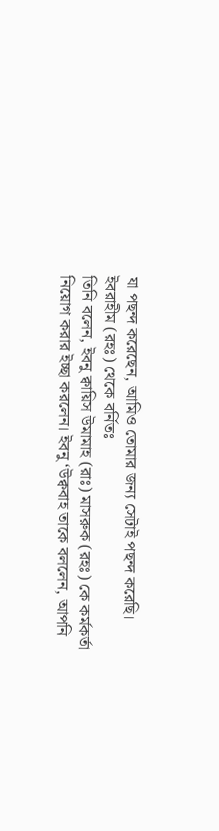যা পছন্দ করেছেন, আমিও তোমার জন্য সেটাই পছন্দ করেছি।
ইবরাহীম (রহঃ) থেকে বর্নিতঃ
তিনি বলেন, ইবনু ক্বায়িস উমামাহ (রাঃ) মাসরুক (রহঃ) কে কর্মকর্তা নিয়োগ করার ইচ্ছা করলেন। ইবনু ‘উক্ববাহ তাকে বললেন, আপনি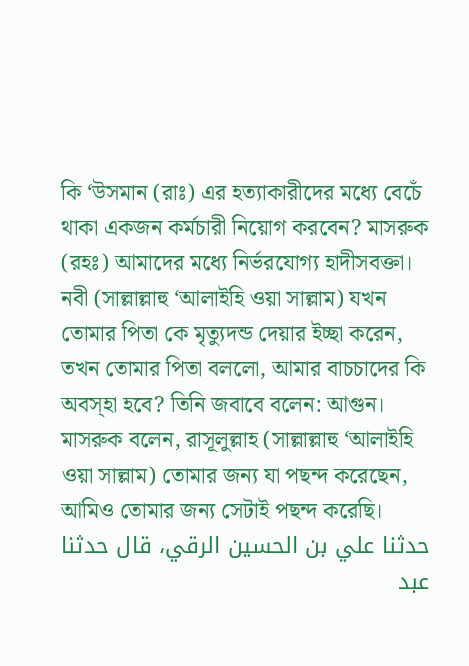কি ‘উসমান (রাঃ) এর হত্যাকারীদের মধ্যে বেচেঁ থাকা একজন কর্মচারী নিয়োগ করবেন? মাসরুক (রহঃ) আমাদের মধ্যে নির্ভরযোগ্য হাদীসবক্তা। নবী (সাল্লাল্লাহু ‘আলাইহি ওয়া সাল্লাম) যখন তোমার পিতা কে মৃত্যুদন্ড দেয়ার ইচ্ছা করেন, তখন তোমার পিতা বললো, আমার বাচচাদের কি অবস্হা হবে? তিনি জবাবে বলেন: আগুন। মাসরুক বলেন, রাসূলুল্লাহ (সাল্লাল্লাহু ‘আলাইহি ওয়া সাল্লাম) তোমার জন্য যা পছন্দ করেছেন, আমিও তোমার জন্য সেটাই পছন্দ করেছি।
حدثنا علي بن الحسين الرقي، قال حدثنا عبد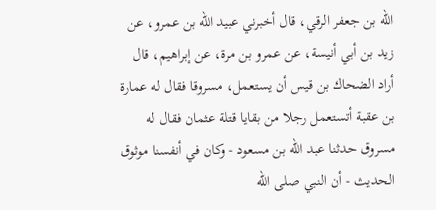الله بن جعفر الرقي، قال أخبرني عبيد الله بن عمرو، عن زيد بن أبي أنيسة، عن عمرو بن مرة، عن إبراهيم، قال أراد الضحاك بن قيس أن يستعمل، مسروقا فقال له عمارة بن عقبة أتستعمل رجلا من بقايا قتلة عثمان فقال له مسروق حدثنا عبد الله بن مسعود - وكان في أنفسنا موثوق الحديث - أن النبي صلى الله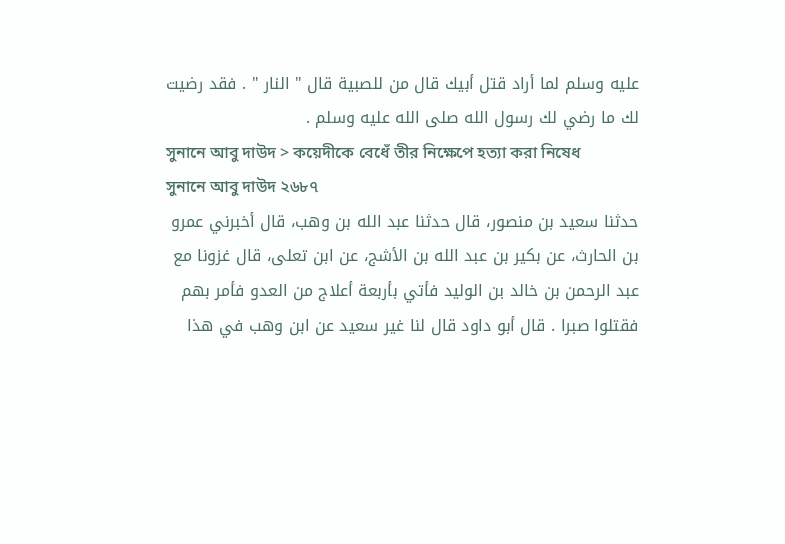عليه وسلم لما أراد قتل أبيك قال من للصبية قال " النار " . فقد رضيت لك ما رضي لك رسول الله صلى الله عليه وسلم .
সুনানে আবু দাউদ > কয়েদীকে বেধেঁ তীর নিক্ষেপে হত্যা করা নিষেধ
সুনানে আবু দাউদ ২৬৮৭
حدثنا سعيد بن منصور، قال حدثنا عبد الله بن وهب، قال أخبرني عمرو بن الحارث، عن بكير بن عبد الله بن الأشج، عن ابن تعلى، قال غزونا مع عبد الرحمن بن خالد بن الوليد فأتي بأربعة أعلاج من العدو فأمر بهم فقتلوا صبرا . قال أبو داود قال لنا غير سعيد عن ابن وهب في هذا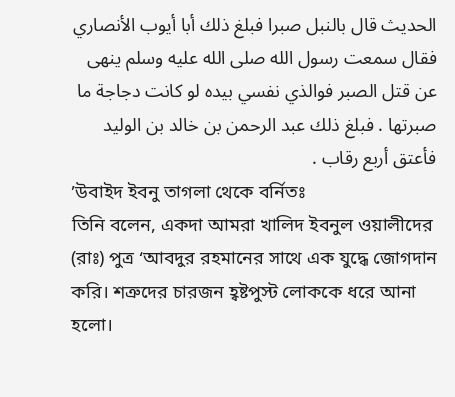الحديث قال بالنبل صبرا فبلغ ذلك أبا أيوب الأنصاري فقال سمعت رسول الله صلى الله عليه وسلم ينهى عن قتل الصبر فوالذي نفسي بيده لو كانت دجاجة ما صبرتها . فبلغ ذلك عبد الرحمن بن خالد بن الوليد فأعتق أربع رقاب .
’উবাইদ ইবনু তাগলা থেকে বর্নিতঃ
তিনি বলেন, একদা আমরা খালিদ ইবনুল ওয়ালীদের (রাঃ) পুত্র ‘আবদুর রহমানের সাথে এক যুদ্ধে জোগদান করি। শত্রুদের চারজন হ্বষ্টপুস্ট লোককে ধরে আনা হলো।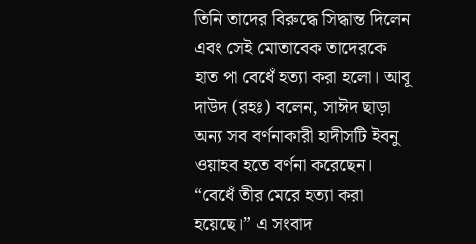তিনি তাদের বিরুদ্ধে সিদ্ধান্ত দিলেন এবং সেই মোতাবেক তাদেরকে হাত পা বেধেঁ হত্যা করা হলো। আবূ দাউদ (রহঃ) বলেন, সাঈদ ছাড়া অন্য সব বর্ণনাকারী হাদীসটি ইবনু ওয়াহব হতে বর্ণনা করেছেন। “বেধেঁ তীর মেরে হত্যা করা হয়েছে।” এ সংবাদ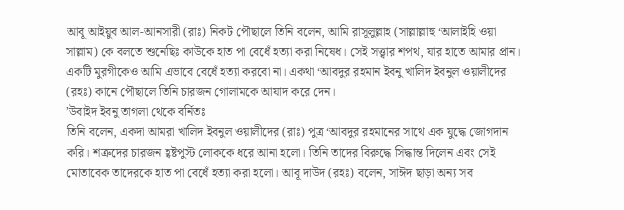আবূ আইয়ুব আল-আনসারী (রাঃ) নিকট পৌছালে তিনি বলেন, আমি রাসূলুল্লাহ (সাল্লাল্লাহু ‘আলাইহি ওয়া সাল্লাম) কে বলতে শুনেছিঃ কাউকে হাত পা বেধেঁ হত্যা করা নিষেধ। সেই সত্ত্বার শপথ, যার হাতে আমার প্রান। একটি মুরগীকেও আমি এভাবে বেধেঁ হত্যা করবো না। একথা ‘আবদুর রহমান ইবনু খালিদ ইবনুল ওয়ালীদের (রহঃ) কানে পৌছালে তিনি চারজন গোলামকে আযাদ করে দেন।
’উবাইদ ইবনু তাগলা থেকে বর্নিতঃ
তিনি বলেন, একদা আমরা খালিদ ইবনুল ওয়ালীদের (রাঃ) পুত্র ‘আবদুর রহমানের সাথে এক যুদ্ধে জোগদান করি। শত্রুদের চারজন হ্বষ্টপুস্ট লোককে ধরে আনা হলো। তিনি তাদের বিরুদ্ধে সিদ্ধান্ত দিলেন এবং সেই মোতাবেক তাদেরকে হাত পা বেধেঁ হত্যা করা হলো। আবূ দাউদ (রহঃ) বলেন, সাঈদ ছাড়া অন্য সব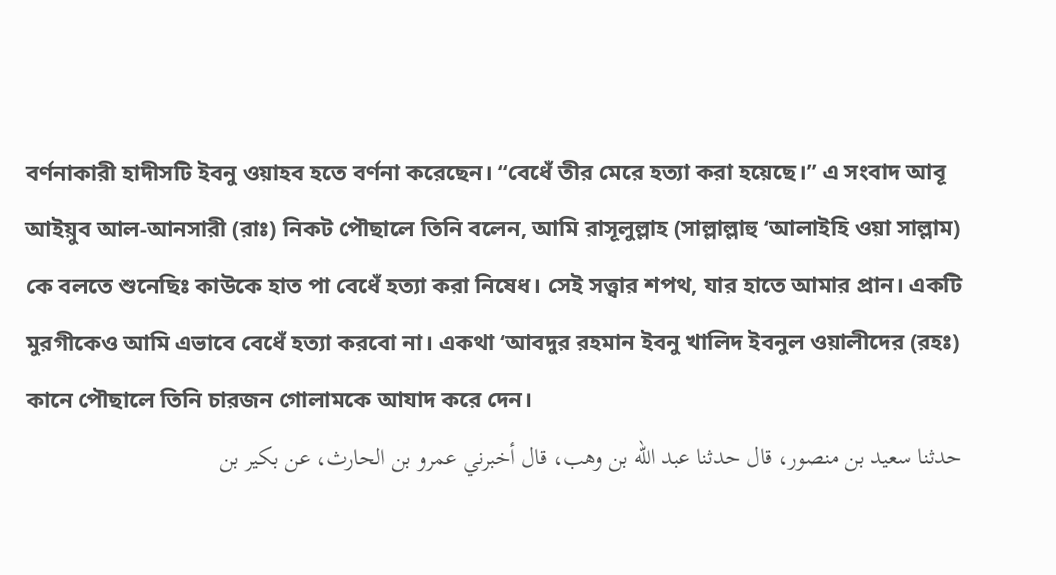বর্ণনাকারী হাদীসটি ইবনু ওয়াহব হতে বর্ণনা করেছেন। “বেধেঁ তীর মেরে হত্যা করা হয়েছে।” এ সংবাদ আবূ আইয়ুব আল-আনসারী (রাঃ) নিকট পৌছালে তিনি বলেন, আমি রাসূলুল্লাহ (সাল্লাল্লাহু ‘আলাইহি ওয়া সাল্লাম) কে বলতে শুনেছিঃ কাউকে হাত পা বেধেঁ হত্যা করা নিষেধ। সেই সত্ত্বার শপথ, যার হাতে আমার প্রান। একটি মুরগীকেও আমি এভাবে বেধেঁ হত্যা করবো না। একথা ‘আবদুর রহমান ইবনু খালিদ ইবনুল ওয়ালীদের (রহঃ) কানে পৌছালে তিনি চারজন গোলামকে আযাদ করে দেন।
حدثنا سعيد بن منصور، قال حدثنا عبد الله بن وهب، قال أخبرني عمرو بن الحارث، عن بكير بن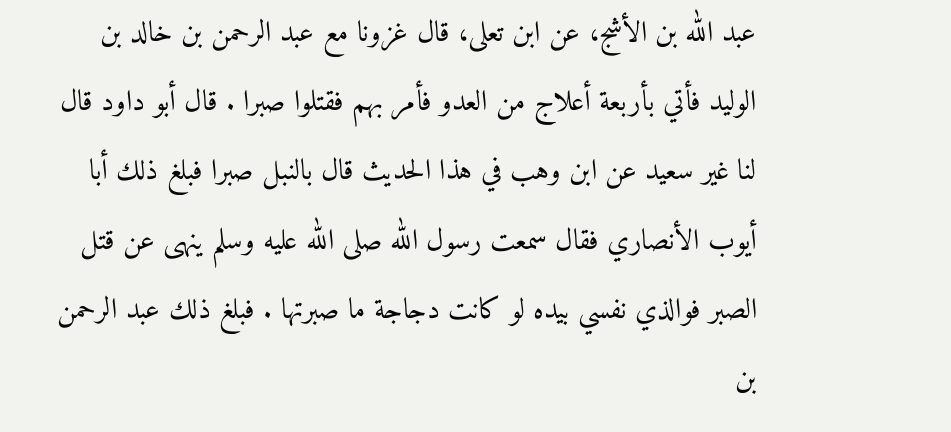عبد الله بن الأشج، عن ابن تعلى، قال غزونا مع عبد الرحمن بن خالد بن الوليد فأتي بأربعة أعلاج من العدو فأمر بهم فقتلوا صبرا . قال أبو داود قال لنا غير سعيد عن ابن وهب في هذا الحديث قال بالنبل صبرا فبلغ ذلك أبا أيوب الأنصاري فقال سمعت رسول الله صلى الله عليه وسلم ينهى عن قتل الصبر فوالذي نفسي بيده لو كانت دجاجة ما صبرتها . فبلغ ذلك عبد الرحمن بن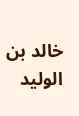خالد بن الوليد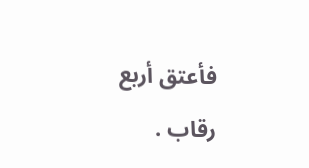فأعتق أربع رقاب .